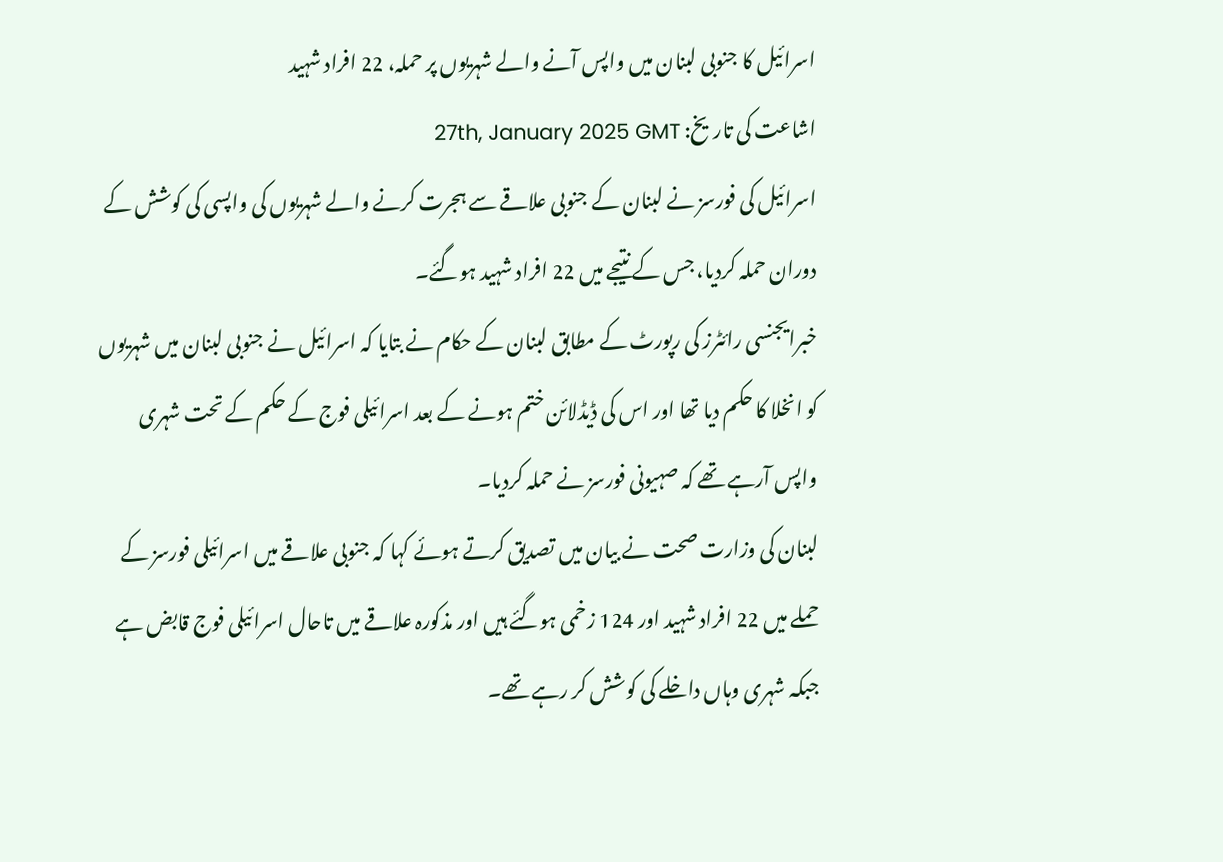اسرائیل کا جنوبی لبنان میں واپس آنے والے شہریوں پر حملہ، 22 افراد شہید
اشاعت کی تاریخ: 27th, January 2025 GMT
اسرائیل کی فورسز نے لبنان کے جنوبی علاقے سے ہجرت کرنے والے شہریوں کی واپسی کی کوشش کے دوران حملہ کردیا، جس کے نتیجے میں 22 افراد شہید ہوگئے۔
خبرایجنسی رائٹرز کی رپورٹ کے مطابق لبنان کے حکام نے بتایا کہ اسرائیل نے جنوبی لبنان میں شہریوں کو انخلا کا حکم دیا تھا اور اس کی ڈیڈلائن ختم ہونے کے بعد اسرائیلی فوج کے حکم کے تحت شہری واپس آرہے تھے کہ صہیونی فورسز نے حملہ کردیا۔
لبنان کی وزارت صحت نے بیان میں تصدیق کرتے ہوئے کہا کہ جنوبی علاقے میں اسرائیلی فورسز کے حملے میں 22 افراد شہید اور 124 زخمی ہوگئے ہیں اور مذکورہ علاقے میں تاحال اسرائیلی فوج قابض ہے جبکہ شہری وہاں داخلے کی کوشش کر رہے تھے۔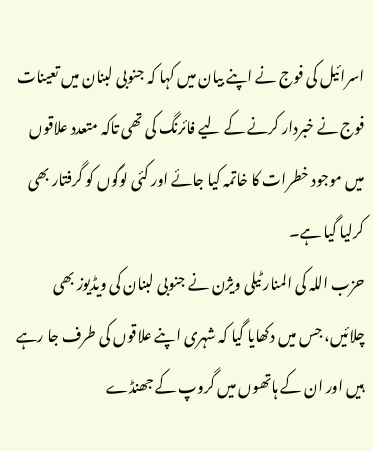اسرائیل کی فوج نے اپنے بیان میں کہا کہ جنوبی لبنان میں تعینات فوج نے خبردار کرنے کے لیے فائرنگ کی تھی تاکہ متعدد علاقوں میں موجود خطرات کا خاتمہ کیا جائے اور کئی لوگوں کو گرفتار بھی کرلیا گیا ہے۔
حزب اللہ کی المنار ٹیلی ویژن نے جنوبی لبنان کی ویڈیوز بھی چلائیں، جس میں دکھایا گیا کہ شہری اپنے علاقوں کی طرف جا رہے ہیں اور ان کے ہاتھوں میں گروپ کے جھنڈے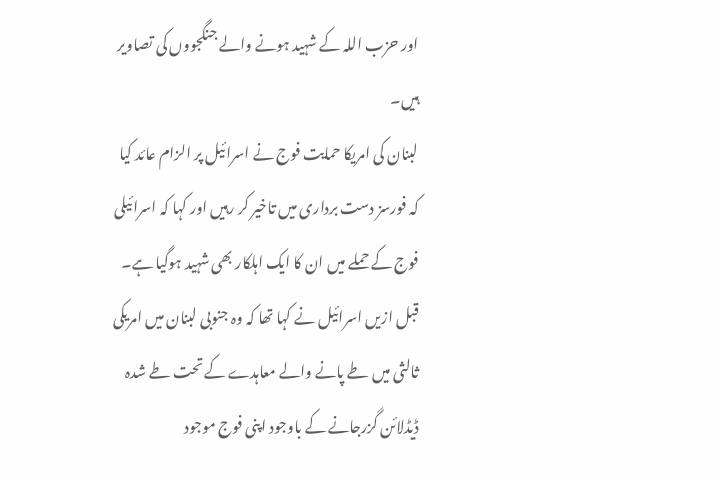اور حزب اللہ کے شہید ہونے والے جنگجووں کی تصاویر ہیں۔
لبنان کی امریکا حمایت فوج نے اسرائیل پر الزام عائد کیا کہ فورسز دست برداری میں تاخیر کر رہیں اور کہا کہ اسرائیلی فوج کے حملے میں ان کا ایک اہلکار بھی شہید ہوگیا ہے۔
قبل ازیں اسرائیل نے کہا تھا کہ وہ جنوبی لبنان میں امریکی ثالثی میں طے پانے والے معاہدے کے تحت طے شدہ ڈیڈلائن گزرجانے کے باوجود اپنی فوج موجود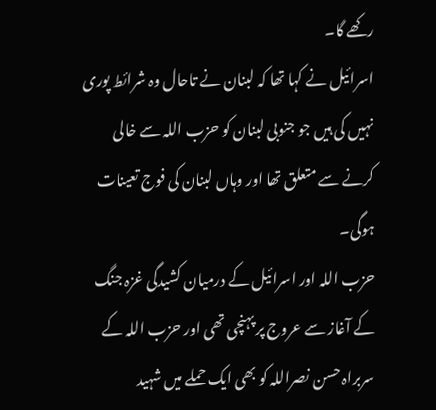رکھے گا۔
اسرائیل نے کہا تھا کہ لبنان نے تاحال وہ شرائط پوری نہیں کی ہیں جو جنوبی لبنان کو حزب اللہ سے خالی کرنے سے متعلق تھا اور وہاں لبنان کی فوج تعینات ہوگی۔
حزب اللہ اور اسرائیل کے درمیان کشیدگی غزہ جنگ کے آغاز سے عروج پر پہنچی تھی اور حزب اللہ کے سربراہ حسن نصراللہ کو بھی ایک حملے میں شہید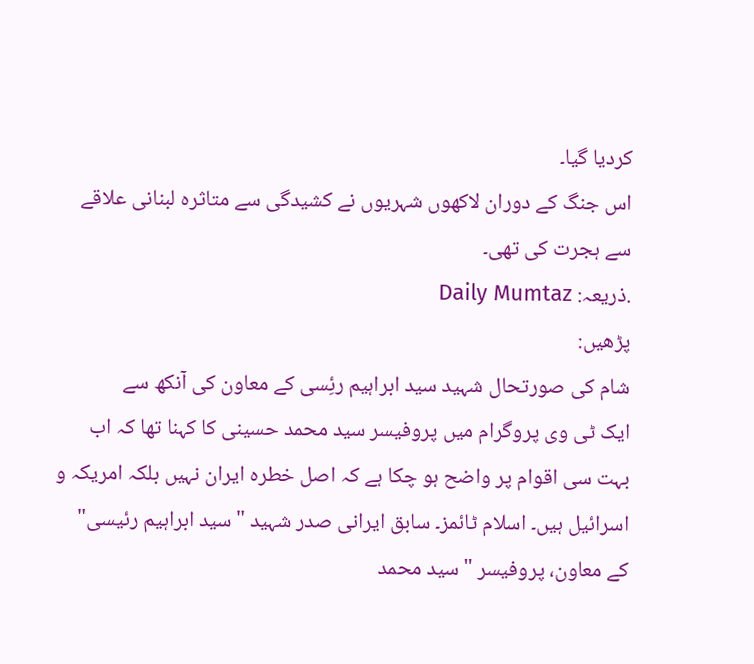کردیا گیا۔
اس جنگ کے دوران لاکھوں شہریوں نے کشیدگی سے متاثرہ لبنانی علاقے سے ہجرت کی تھی۔
.ذریعہ: Daily Mumtaz
پڑھیں:
شام کی صورتحال شہید سید ابراہیم رئِسی کے معاون کی آنکھ سے
ایک ٹی وی پروگرام میں پروفیسر سید محمد حسینی کا کہنا تھا کہ اب بہت سی اقوام پر واضح ہو چکا ہے کہ اصل خطرہ ایران نہیں بلکہ امریکہ و اسرائیل ہیں۔ اسلام ٹائمز۔ سابق ایرانی صدر شہید "سید ابراہیم رئیسی" کے معاون، پروفیسر "سید محمد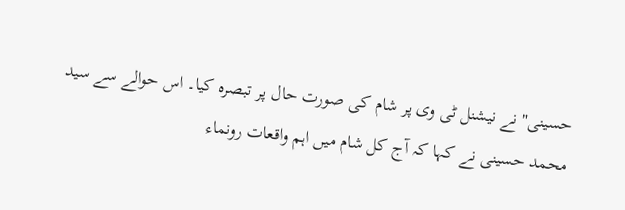حسینی" نے نیشنل ٹی وی پر شام کی صورت حال پر تبصرہ کیا۔ اس حوالے سے سید محمد حسینی نے کہا کہ آج کل شام میں اہم واقعات رونماء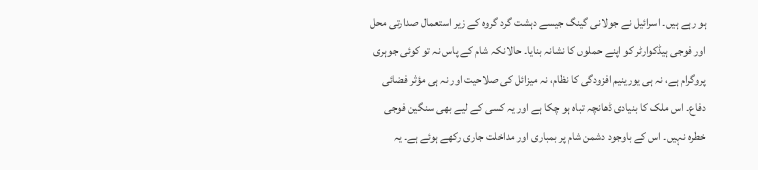ہو رہے ہیں۔ اسرائیل نے جولانی گینگ جیسے دہشت گرد گروہ کے زیر استعمال صدارتی محل اور فوجی ہیڈکوارٹر کو اپنے حملوں کا نشانہ بنایا۔ حالانکہ شام کے پاس نہ تو کوئی جوہری پروگرام ہے، نہ ہی یورینیم افزودگی کا نظام، نہ میزائل کی صلاحیت اور نہ ہی مؤثر فضائی دفاع۔ اس ملک کا بنیادی ڈھانچہ تباہ ہو چکا ہے اور یہ کسی کے لیے بھی سنگین فوجی خطرہ نہیں۔ اس کے باوجود دشمن شام پر بمباری اور مداخلت جاری رکھے ہوئے ہے۔ یہ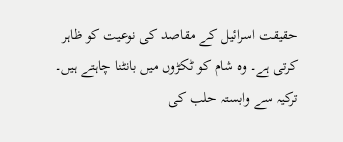حقیقت اسرائیل کے مقاصد کی نوعیت کو ظاہر کرتی ہے۔ وہ شام کو ٹکڑوں میں بانٹنا چاہتے ہیں۔ ترکیہ سے وابستہ حلب کی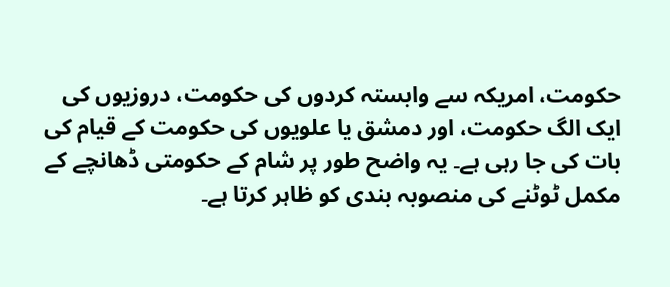حکومت، امریکہ سے وابستہ کردوں کی حکومت، دروزیوں کی ایک الگ حکومت، اور دمشق یا علویوں کی حکومت کے قیام کی بات کی جا رہی ہے۔ یہ واضح طور پر شام کے حکومتی ڈھانچے کے مکمل ٹوٹنے کی منصوبہ بندی کو ظاہر کرتا ہے۔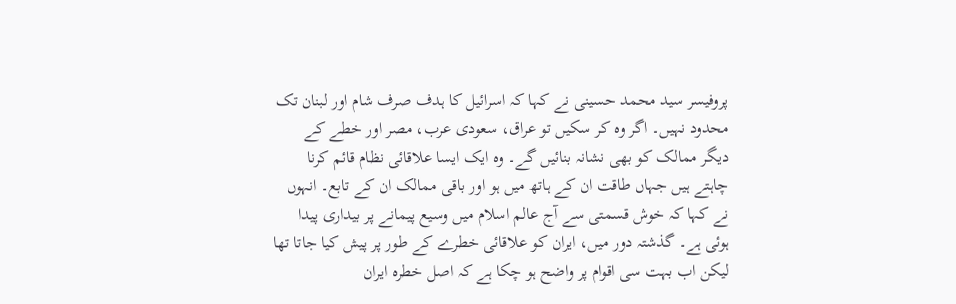پروفیسر سید محمد حسینی نے کہا کہ اسرائیل کا ہدف صرف شام اور لبنان تک محدود نہیں۔ اگر وہ کر سکیں تو عراق، سعودی عرب، مصر اور خطے کے دیگر ممالک کو بھی نشانہ بنائیں گے۔ وہ ایک ایسا علاقائی نظام قائم کرنا چاہتے ہیں جہاں طاقت ان کے ہاتھ میں ہو اور باقی ممالک ان کے تابع۔ انہوں نے کہا کہ خوش قسمتی سے آج عالم اسلام میں وسیع پیمانے پر بیداری پیدا ہوئی ہے۔ گذشتہ دور میں، ایران کو علاقائی خطرے کے طور پر پیش کیا جاتا تھا لیکن اب بہت سی اقوام پر واضح ہو چکا ہے کہ اصل خطرہ ایران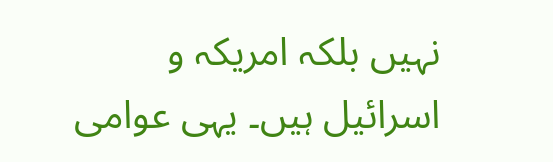نہیں بلکہ امریکہ و اسرائیل ہیں۔ یہی عوامی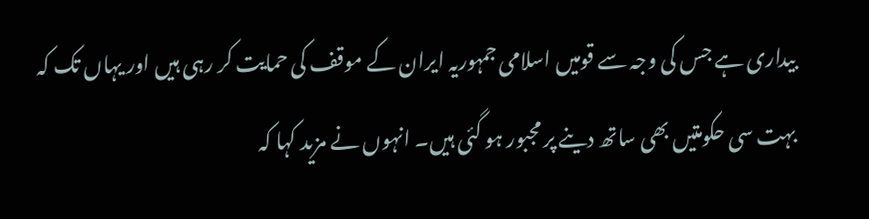بیداری ہے جس کی وجہ سے قومیں اسلامی جمہوریہ ایران کے موقف کی حمایت کر رہی ہیں اور یہاں تک کہ بہت سی حکومتیں بھی ساتھ دینے پر مجبور ہو گئی ہیں۔ انہوں نے مزید کہا کہ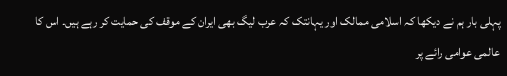پہلی بار ہم نے دیکھا کہ اسلامی ممالک اور یہانتک کہ عرب لیگ بھی ایران کے موقف کی حمایت کر رہے ہیں۔ اس کا عالمی عوامی رائے پر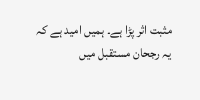مثبت اثر پڑا ہے۔ ہمیں امید ہے کہ یہ رجحان مستقبل میں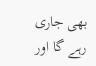بھی جاری رہے گا اور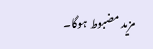مزید مضبوط ہوگا۔